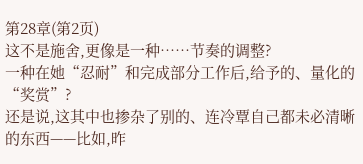第28章(第2页)
这不是施舍,更像是一种……节奏的调整?
一种在她“忍耐”和完成部分工作后,给予的、量化的“奖赏”?
还是说,这其中也掺杂了别的、连冷覃自己都未必清晰的东西——比如,昨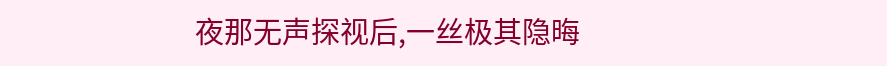夜那无声探视后,一丝极其隐晦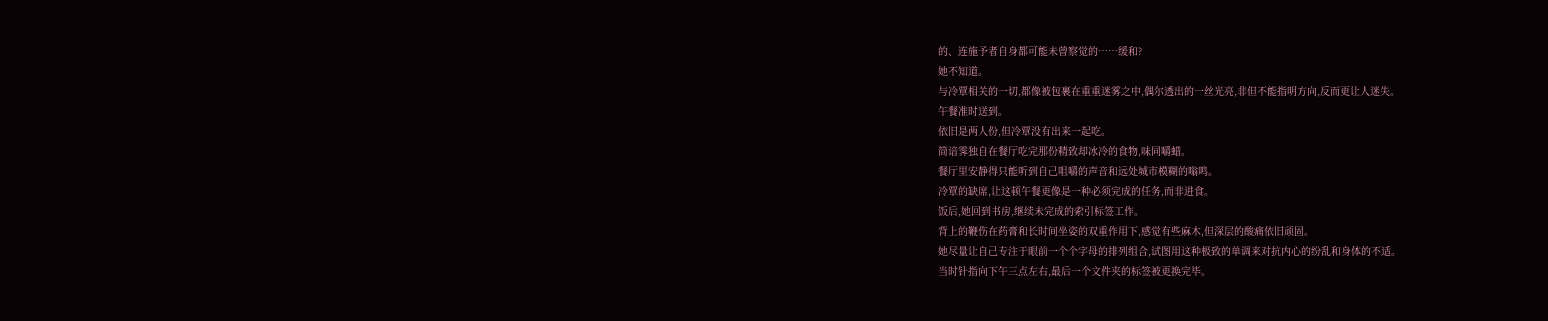的、连施予者自身都可能未曾察觉的……缓和?
她不知道。
与冷覃相关的一切,都像被包裹在重重迷雾之中,偶尔透出的一丝光亮,非但不能指明方向,反而更让人迷失。
午餐准时送到。
依旧是两人份,但冷覃没有出来一起吃。
简谙霁独自在餐厅吃完那份精致却冰冷的食物,味同嚼蜡。
餐厅里安静得只能听到自己咀嚼的声音和远处城市模糊的嗡鸣。
冷覃的缺席,让这顿午餐更像是一种必须完成的任务,而非进食。
饭后,她回到书房,继续未完成的索引标签工作。
背上的鞭伤在药膏和长时间坐姿的双重作用下,感觉有些麻木,但深层的酸痛依旧顽固。
她尽量让自己专注于眼前一个个字母的排列组合,试图用这种极致的单调来对抗内心的纷乱和身体的不适。
当时针指向下午三点左右,最后一个文件夹的标签被更换完毕。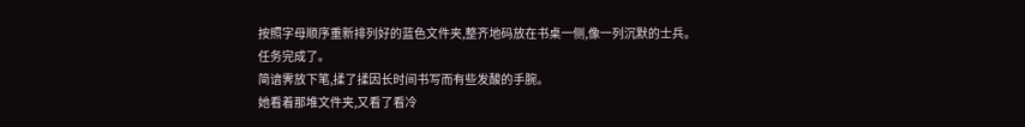按照字母顺序重新排列好的蓝色文件夹,整齐地码放在书桌一侧,像一列沉默的士兵。
任务完成了。
简谙霁放下笔,揉了揉因长时间书写而有些发酸的手腕。
她看着那堆文件夹,又看了看冷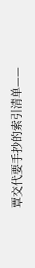覃交代要手抄的索引清单——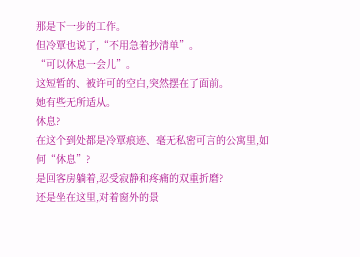那是下一步的工作。
但冷覃也说了,“不用急着抄清单”。
“可以休息一会儿”。
这短暂的、被许可的空白,突然摆在了面前。
她有些无所适从。
休息?
在这个到处都是冷覃痕迹、毫无私密可言的公寓里,如何“休息”?
是回客房躺着,忍受寂静和疼痛的双重折磨?
还是坐在这里,对着窗外的景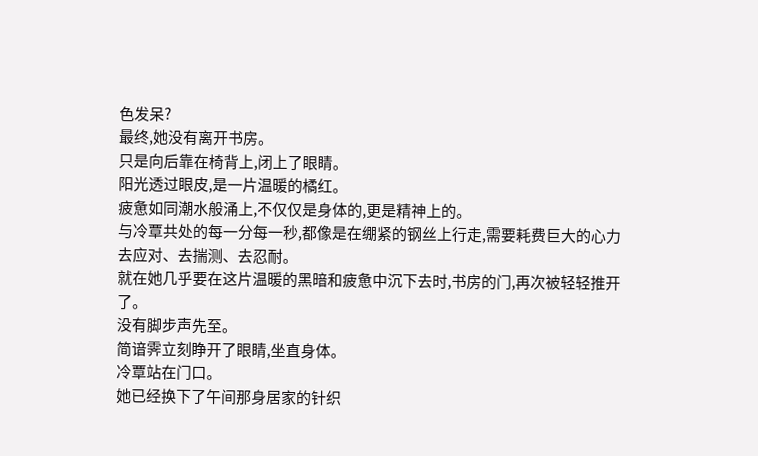色发呆?
最终,她没有离开书房。
只是向后靠在椅背上,闭上了眼睛。
阳光透过眼皮,是一片温暖的橘红。
疲惫如同潮水般涌上,不仅仅是身体的,更是精神上的。
与冷覃共处的每一分每一秒,都像是在绷紧的钢丝上行走,需要耗费巨大的心力去应对、去揣测、去忍耐。
就在她几乎要在这片温暖的黑暗和疲惫中沉下去时,书房的门,再次被轻轻推开了。
没有脚步声先至。
简谙霁立刻睁开了眼睛,坐直身体。
冷覃站在门口。
她已经换下了午间那身居家的针织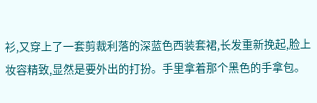衫,又穿上了一套剪裁利落的深蓝色西装套裙,长发重新挽起,脸上妆容精致,显然是要外出的打扮。手里拿着那个黑色的手拿包。